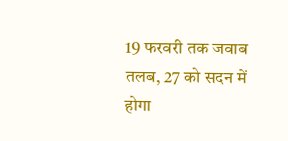19 फरवरी तक जवाब तलब, 27 को सदन में होगा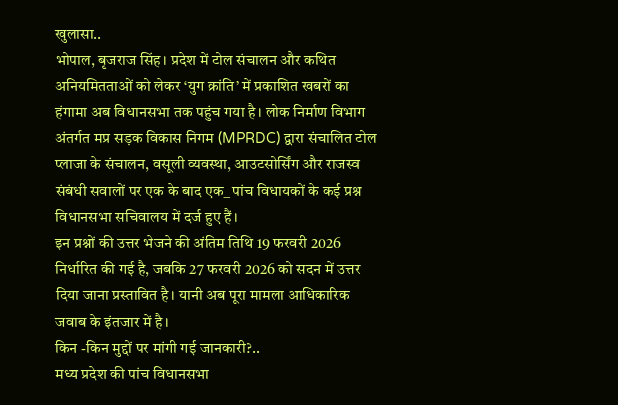खुलासा..
भोपाल, बृजराज सिंह। प्रदेश में टोल संचालन और कथित अनियमितताओं को लेकर ‘युग क्रांति’ में प्रकाशित खबरों का हंगामा अब विधानसभा तक पहुंच गया है। लोक निर्माण विभाग अंतर्गत मप्र सड़क विकास निगम (MPRDC) द्वारा संचालित टोल प्लाजा के संचालन, वसूली व्यवस्था, आउटसोर्सिंग और राजस्व संबंधी सवालों पर एक के बाद एक_ पांच विधायकों के कई प्रश्न विधानसभा सचिवालय में दर्ज हुए हैं।
इन प्रश्नों की उत्तर भेजने की अंतिम तिथि 19 फरवरी 2026 निर्धारित की गई है, जबकि 27 फरवरी 2026 को सदन में उत्तर दिया जाना प्रस्तावित है। यानी अब पूरा मामला आधिकारिक जवाब के इंतजार में है।
किन -किन मुद्दों पर मांगी गई जानकारी?..
मध्य प्रदेश की पांच विधानसभा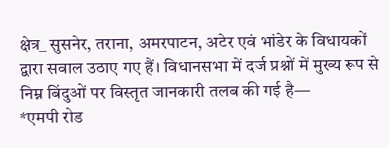क्षेत्र_ सुसनेर, तराना, अमरपाटन, अटेर एवं भांडेर के विधायकों द्वारा सवाल उठाए गए हैं। विधानसभा में दर्ज प्रश्नों में मुख्य रूप से निम्न बिंदुओं पर विस्तृत जानकारी तलब की गई है—
*एमपी रोड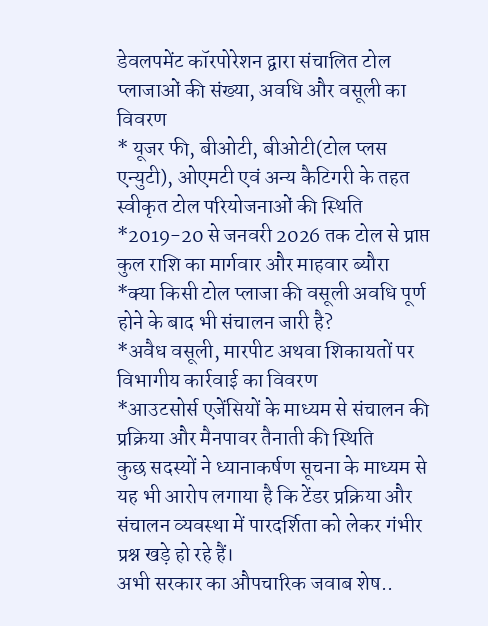डेवलपमेंट कॉरपोरेशन द्वारा संचालित टोल प्लाजाओं की संख्या, अवधि और वसूली का विवरण
* यूजर फी, बीओटी, बीओटी(टोल प्लस एन्युटी), ओएमटी एवं अन्य कैटिगरी के तहत स्वीकृत टोल परियोजनाओं की स्थिति
*2019-20 से जनवरी 2026 तक टोल से प्राप्त कुल राशि का मार्गवार और माहवार ब्यौरा
*क्या किसी टोल प्लाजा की वसूली अवधि पूर्ण होने के बाद भी संचालन जारी है?
*अवैध वसूली, मारपीट अथवा शिकायतों पर विभागीय कार्रवाई का विवरण
*आउटसोर्स एजेंसियों के माध्यम से संचालन की प्रक्रिया और मैनपावर तैनाती की स्थिति
कुछ सदस्यों ने ध्यानाकर्षण सूचना के माध्यम से यह भी आरोप लगाया है कि टेंडर प्रक्रिया और संचालन व्यवस्था में पारदर्शिता को लेकर गंभीर प्रश्न खड़े हो रहे हैं।
अभी सरकार का औपचारिक जवाब शेष..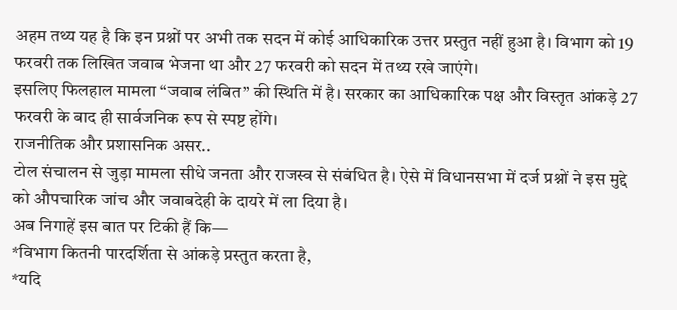अहम तथ्य यह है कि इन प्रश्नों पर अभी तक सदन में कोई आधिकारिक उत्तर प्रस्तुत नहीं हुआ है। विभाग को 19 फरवरी तक लिखित जवाब भेजना था और 27 फरवरी को सदन में तथ्य रखे जाएंगे।
इसलिए फिलहाल मामला “जवाब लंबित” की स्थिति में है। सरकार का आधिकारिक पक्ष और विस्तृत आंकड़े 27 फरवरी के बाद ही सार्वजनिक रूप से स्पष्ट होंगे।
राजनीतिक और प्रशासनिक असर..
टोल संचालन से जुड़ा मामला सीधे जनता और राजस्व से संबंधित है। ऐसे में विधानसभा में दर्ज प्रश्नों ने इस मुद्दे को औपचारिक जांच और जवाबदेही के दायरे में ला दिया है।
अब निगाहें इस बात पर टिकी हैं कि—
*विभाग कितनी पारदर्शिता से आंकड़े प्रस्तुत करता है,
*यदि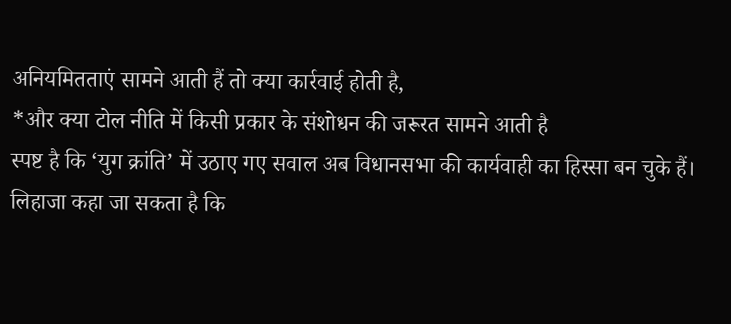अनियमितताएं सामने आती हैं तो क्या कार्रवाई होती है,
*और क्या टोल नीति में किसी प्रकार के संशोधन की जरूरत सामने आती है
स्पष्ट है कि ‘युग क्रांति’ में उठाए गए सवाल अब विधानसभा की कार्यवाही का हिस्सा बन चुके हैं। लिहाजा कहा जा सकता है कि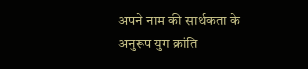अपने नाम की सार्थकता के अनुरूप युग क्रांति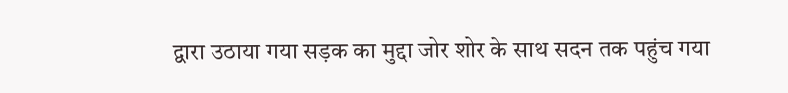द्वारा उठाया गया सड़क का मुद्दा जोर शोर के साथ सदन तक पहुंच गया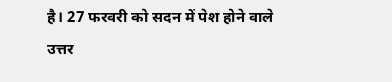है। 27 फरवरी को सदन में पेश होने वाले उत्तर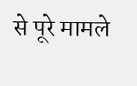से पूरे मामले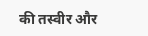की तस्वीर और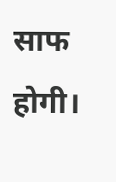साफ होगी।